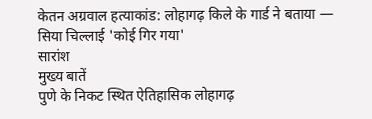केतन अग्रवाल हत्याकांड: लोहागढ़ किले के गार्ड ने बताया — सिया चिल्लाई 'कोई गिर गया'
सारांश
मुख्य बातें
पुणे के निकट स्थित ऐतिहासिक लोहागढ़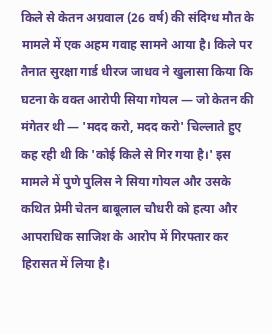किले से केतन अग्रवाल (26 वर्ष) की संदिग्ध मौत के मामले में एक अहम गवाह सामने आया है। किले पर तैनात सुरक्षा गार्ड धीरज जाधव ने खुलासा किया कि घटना के वक्त आरोपी सिया गोयल — जो केतन की मंगेतर थी — 'मदद करो, मदद करो' चिल्लाते हुए कह रही थी कि 'कोई किले से गिर गया है।' इस मामले में पुणे पुलिस ने सिया गोयल और उसके कथित प्रेमी चेतन बाबूलाल चौधरी को हत्या और आपराधिक साजिश के आरोप में गिरफ्तार कर हिरासत में लिया है।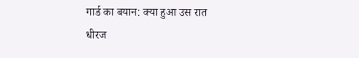गार्ड का बयान: क्या हुआ उस रात
धीरज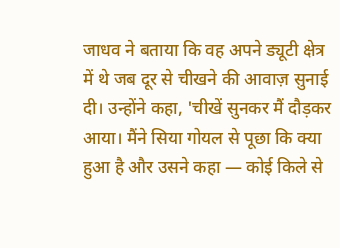जाधव ने बताया कि वह अपने ड्यूटी क्षेत्र में थे जब दूर से चीखने की आवाज़ सुनाई दी। उन्होंने कहा, 'चीखें सुनकर मैं दौड़कर आया। मैंने सिया गोयल से पूछा कि क्या हुआ है और उसने कहा — कोई किले से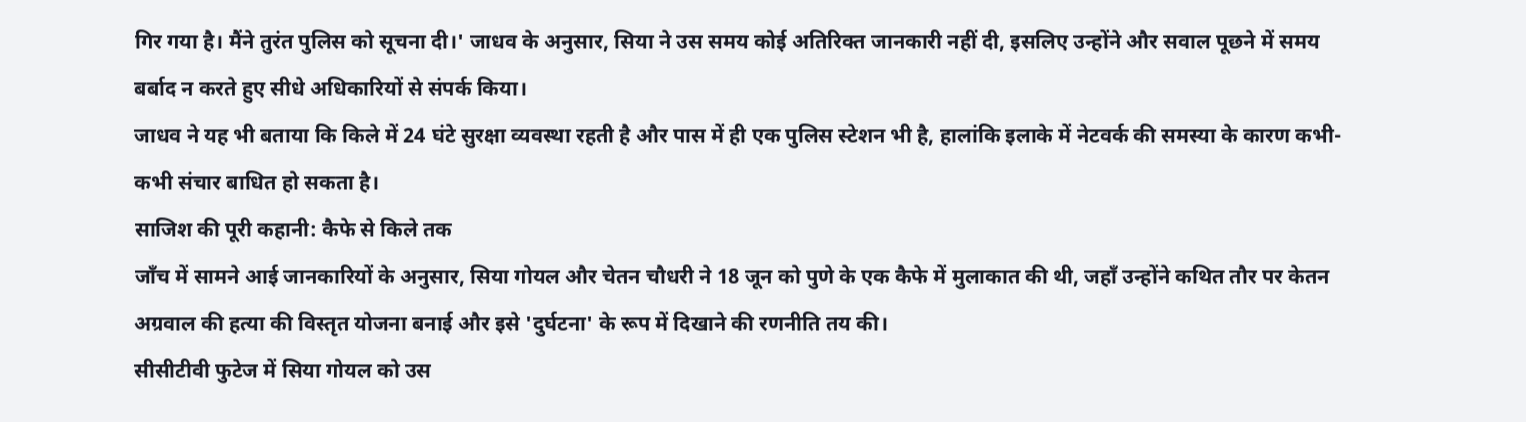गिर गया है। मैंने तुरंत पुलिस को सूचना दी।' जाधव के अनुसार, सिया ने उस समय कोई अतिरिक्त जानकारी नहीं दी, इसलिए उन्होंने और सवाल पूछने में समय बर्बाद न करते हुए सीधे अधिकारियों से संपर्क किया।
जाधव ने यह भी बताया कि किले में 24 घंटे सुरक्षा व्यवस्था रहती है और पास में ही एक पुलिस स्टेशन भी है, हालांकि इलाके में नेटवर्क की समस्या के कारण कभी-कभी संचार बाधित हो सकता है।
साजिश की पूरी कहानी: कैफे से किले तक
जाँच में सामने आई जानकारियों के अनुसार, सिया गोयल और चेतन चौधरी ने 18 जून को पुणे के एक कैफे में मुलाकात की थी, जहाँ उन्होंने कथित तौर पर केतन अग्रवाल की हत्या की विस्तृत योजना बनाई और इसे 'दुर्घटना' के रूप में दिखाने की रणनीति तय की।
सीसीटीवी फुटेज में सिया गोयल को उस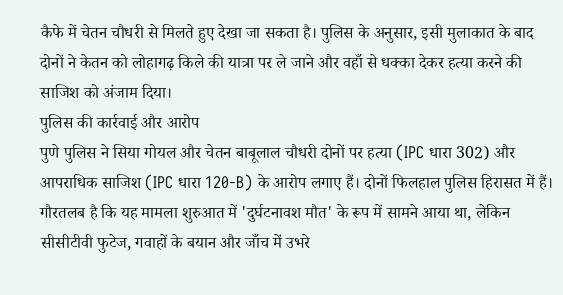कैफे में चेतन चौधरी से मिलते हुए देखा जा सकता है। पुलिस के अनुसार, इसी मुलाकात के बाद दोनों ने केतन को लोहागढ़ किले की यात्रा पर ले जाने और वहाँ से धक्का देकर हत्या करने की साजिश को अंजाम दिया।
पुलिस की कार्रवाई और आरोप
पुणे पुलिस ने सिया गोयल और चेतन बाबूलाल चौधरी दोनों पर हत्या (IPC धारा 302) और आपराधिक साजिश (IPC धारा 120-B) के आरोप लगाए हैं। दोनों फिलहाल पुलिस हिरासत में हैं। गौरतलब है कि यह मामला शुरुआत में 'दुर्घटनावश मौत' के रूप में सामने आया था, लेकिन सीसीटीवी फुटेज, गवाहों के बयान और जाँच में उभरे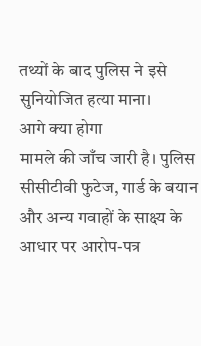तथ्यों के बाद पुलिस ने इसे सुनियोजित हत्या माना।
आगे क्या होगा
मामले की जाँच जारी है। पुलिस सीसीटीवी फुटेज, गार्ड के बयान और अन्य गवाहों के साक्ष्य के आधार पर आरोप-पत्र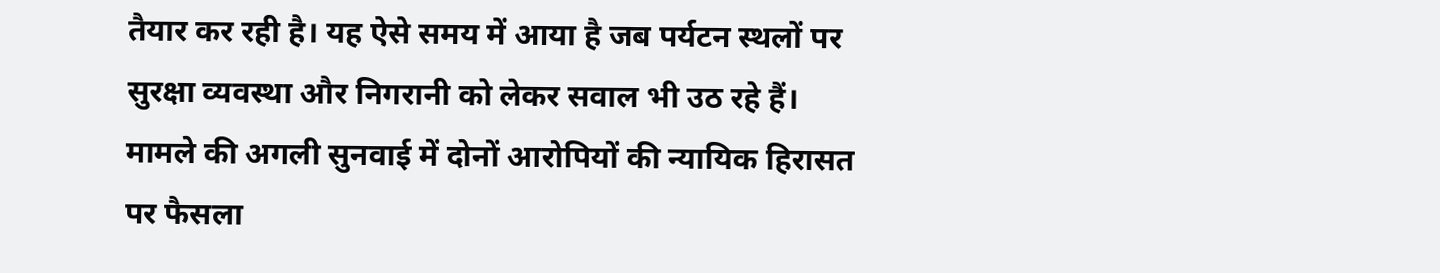तैयार कर रही है। यह ऐसे समय में आया है जब पर्यटन स्थलों पर सुरक्षा व्यवस्था और निगरानी को लेकर सवाल भी उठ रहे हैं। मामले की अगली सुनवाई में दोनों आरोपियों की न्यायिक हिरासत पर फैसला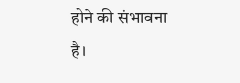होने की संभावना है।